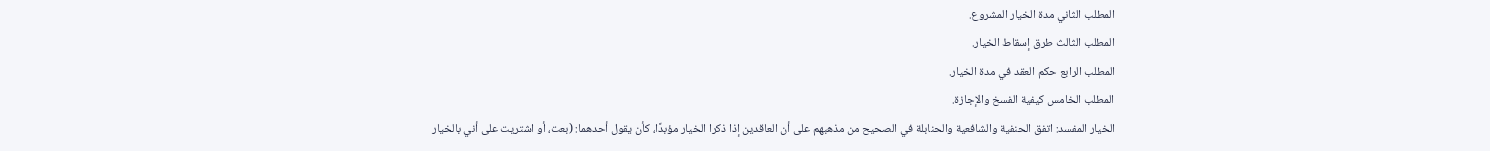المطلب الثاني مدة الخيار المشروع.
المطلب الثالث طرق إسقاط الخيار.
المطلب الرابع حكم العقد في مدة الخيار.
المطلب الخامس كيفية الفسخ والإجازة.
الخيار المفسد: اتفق الحنفية والشافعية والحنابلة في الصحيح من مذهبهم على أن العاقدين إذا ذكرا الخيار مؤبدًا، كأن يقول أحدهما: (بعت، أو اشتريت على أني بالخيار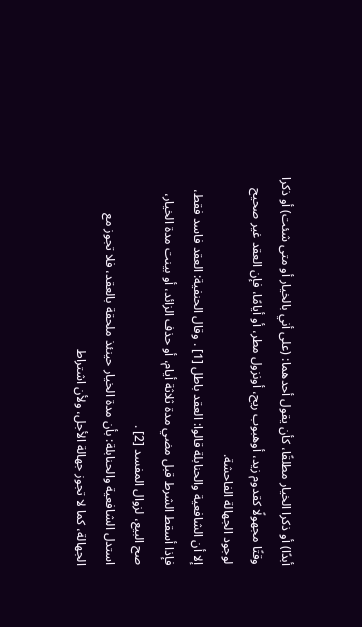أبدًا) أو ذكرا الخيار مطلقًا، كأن يقول أحدهما: (على أني بالخيار أو متى شئت) أو ذكرا وقتًا مجهولًا كقدوم زيد، أوهبوب ريح، أونزول مطر، أو أيامًا، فإن العقد غير صحيح لوجود الجهالة الفاحشة.
إلا أن الشافعية والحنابلة قالوا: العقد باطل [1] . وقال الحنفية: العقد فاسد فقط، فإذا أسقط الشرط قبل مضي مدة ثلاثة أيام، أو حذف الزائد، أو بينت مدة الخيار، صح البيع، لزوال المفسد [2] .
استدل الشافعية والحنابلة: بأن مدة الخيار حينئذ ملحقة بالعقد، فلا تجوز مع الجهالة، كما لا تجوز جهالة الأجل، ولأن اشتراط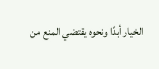الخيار أبدًا ونحوه يقتضي المنع من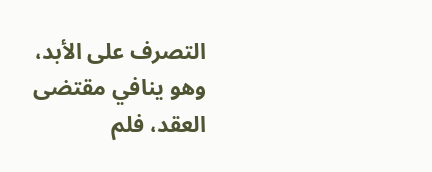التصرف على الأبد، وهو ينافي مقتضى العقد، فلم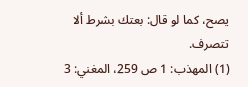يصح، كما لو قال: بعتك بشرط ألا تتصرف.
(1) المهذب: 1 ص 259، المغني: 3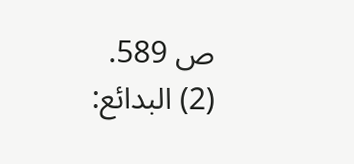ص 589.
(2) البدائع: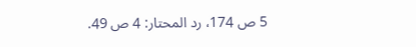5 ص 174، رد المحتار: 4 ص 49.